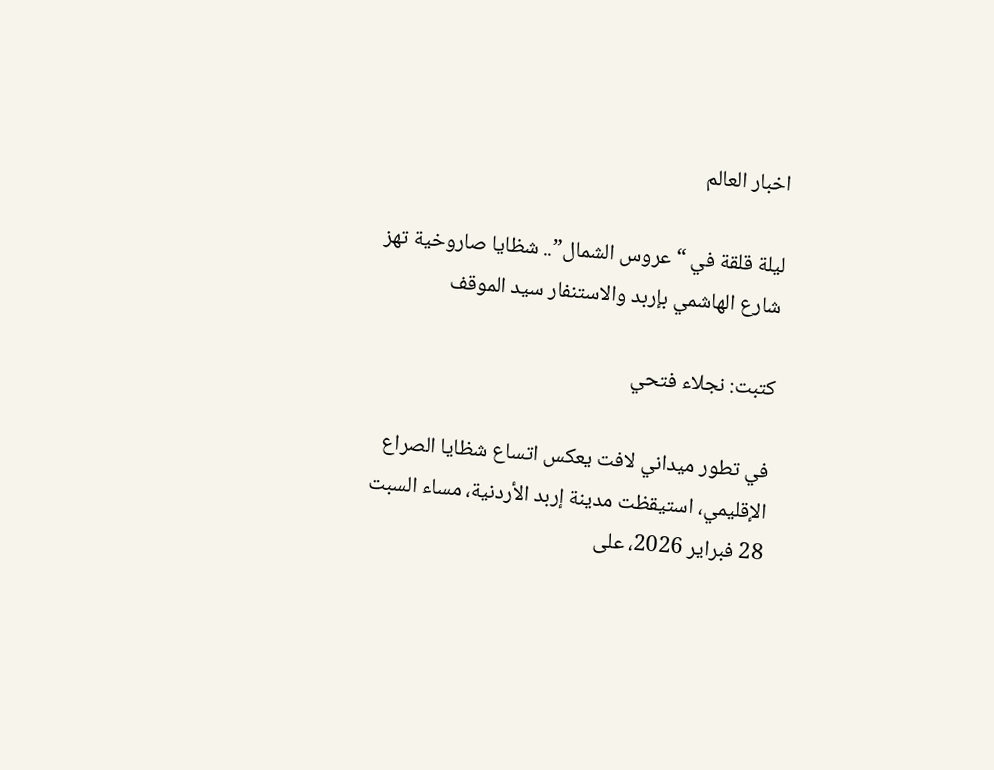اخبار العالم

ليلة قلقة في “عروس الشمال”.. شظايا صاروخية تهز شارع الهاشمي بإربد والاستنفار سيد الموقف

كتبت: نجلاء فتحي

في تطور ميداني لافت يعكس اتساع شظايا الصراع الإقليمي، استيقظت مدينة إربد الأردنية، مساء السبت 28 فبراير 2026، على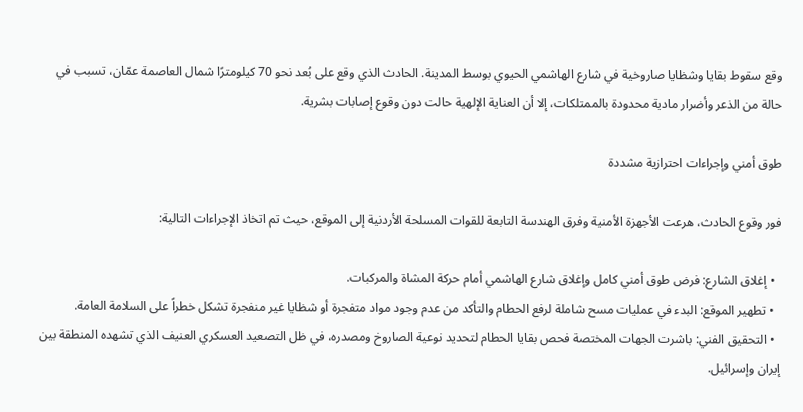وقع سقوط بقايا وشظايا صاروخية في شارع الهاشمي الحيوي بوسط المدينة. الحادث الذي وقع على بُعد نحو 70 كيلومترًا شمال العاصمة عمّان، تسبب في حالة من الذعر وأضرار مادية محدودة بالممتلكات، إلا أن العناية الإلهية حالت دون وقوع إصابات بشرية.

طوق أمني وإجراءات احترازية مشددة

فور وقوع الحادث، هرعت الأجهزة الأمنية وفرق الهندسة التابعة للقوات المسلحة الأردنية إلى الموقع، حيث تم اتخاذ الإجراءات التالية:

  • إغلاق الشارع: فرض طوق أمني كامل وإغلاق شارع الهاشمي أمام حركة المشاة والمركبات.
  • تطهير الموقع: البدء في عمليات مسح شاملة لرفع الحطام والتأكد من عدم وجود مواد متفجرة أو شظايا غير منفجرة تشكل خطراً على السلامة العامة.
  • التحقيق الفني: باشرت الجهات المختصة فحص بقايا الحطام لتحديد نوعية الصاروخ ومصدره، في ظل التصعيد العسكري العنيف الذي تشهده المنطقة بين إيران وإسرائيل.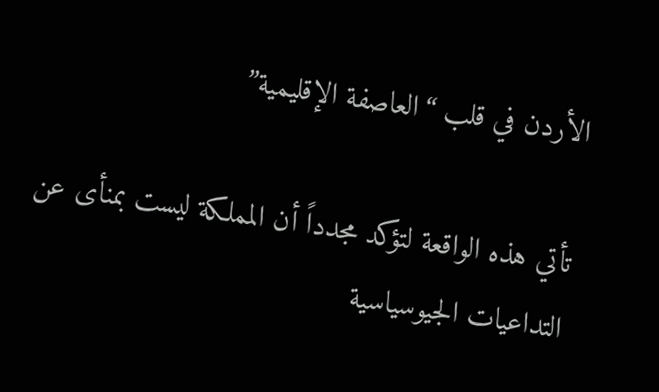الأردن في قلب “العاصفة الإقليمية”

تأتي هذه الواقعة لتؤكد مجدداً أن المملكة ليست بمنأى عن التداعيات الجيوسياسية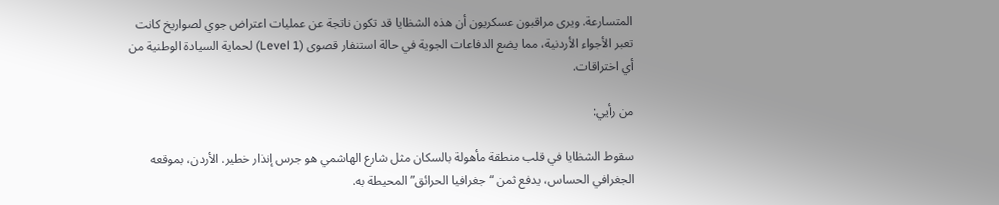المتسارعة. ويرى مراقبون عسكريون أن هذه الشظايا قد تكون ناتجة عن عمليات اعتراض جوي لصواريخ كانت تعبر الأجواء الأردنية، مما يضع الدفاعات الجوية في حالة استنفار قصوى (Level 1) لحماية السيادة الوطنية من أي اختراقات.

من رأيي:

سقوط الشظايا في قلب منطقة مأهولة بالسكان مثل شارع الهاشمي هو جرس إنذار خطير. الأردن، بموقعه الجغرافي الحساس، يدفع ثمن “جغرافيا الحرائق” المحيطة به.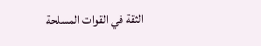الثقة في القوات المسلحة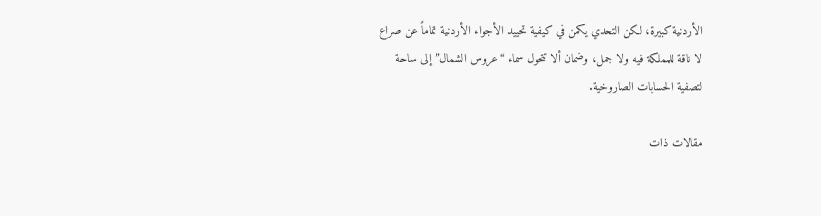الأردنية كبيرة، لكن التحدي يكمن في كيفية تحييد الأجواء الأردنية تماماً عن صراع لا ناقة للمملكة فيه ولا جمل، وضمان ألا تتحول سماء “عروس الشمال” إلى ساحة لتصفية الحسابات الصاروخية.

مقالات ذات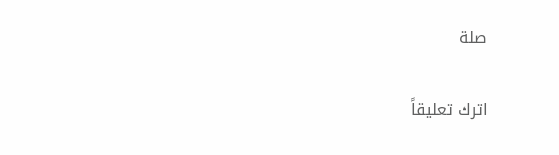صلة

اترك تعليقاً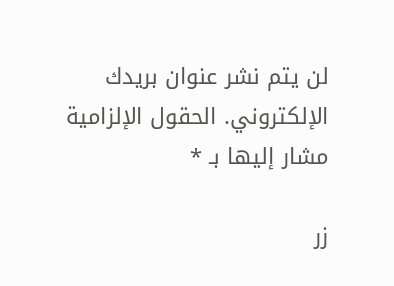لن يتم نشر عنوان بريدك الإلكتروني. الحقول الإلزامية مشار إليها بـ *

زر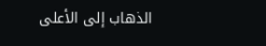الذهاب إلى الأعلى